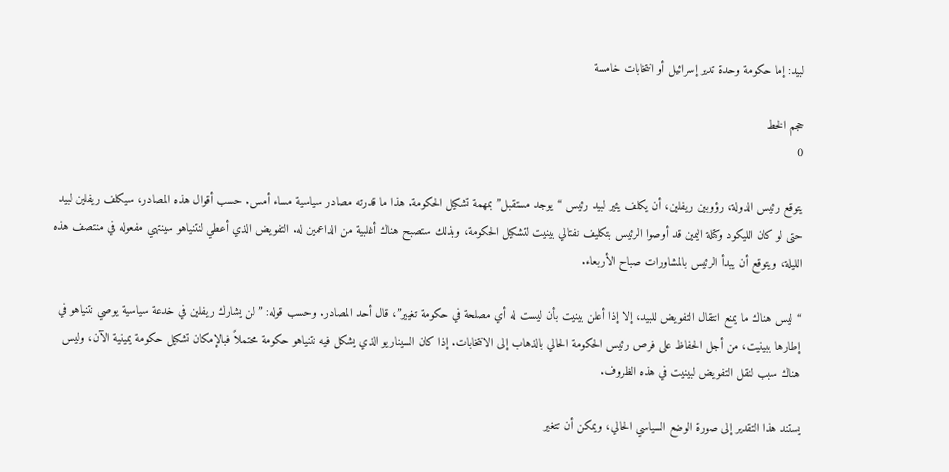لبيد: إما حكومة وحدة تدير إسرائيل أو انتخابات خامسة

حجم الخط
0

يتوقع رئيس الدولة، رؤوبين ريفلين، أن يكلف يئير لبيد رئيس “يوجد مستقبل” بمهمة تشكيل الحكومة. هذا ما قدرته مصادر سياسية مساء أمس. حسب أقوال هذه المصادر، سيكلف ريفلين لبيد حتى لو كان الليكود وكتلة اليمين قد أوصوا الرئيس بتكليف نفتالي بينيت لتشكيل الحكومة، وبذلك ستصبح هناك أغلبية من الداعمين له. التفويض الذي أعطي لنتنياهو سينتهي مفعوله في منتصف هذه الليلة، ويتوقع أن يبدأ الرئيس بالمشاورات صباح الأربعاء.

“ليس هناك ما يمنع انتقال التفويض للبيد، إلا إذا أعلن بينيت بأن ليست له أي مصلحة في حكومة تغيير”، قال أحد المصادر. وحسب قوله: ” لن يشارك ريفلين في خدعة سياسية يوصي نتنياهو في إطارها ببينيت، من أجل الحفاظ على فرص رئيس الحكومة الحالي بالذهاب إلى الانتخابات. إذا كان السيناريو الذي يشكل فيه نتنياهو حكومة محتملاً فبالإمكان تشكيل حكومة يمينية الآن، وليس هناك سبب لنقل التفويض لبينيت في هذه الظروف.

يستند هذا التقدير إلى صورة الوضع السياسي الحالي، ويمكن أن تتغير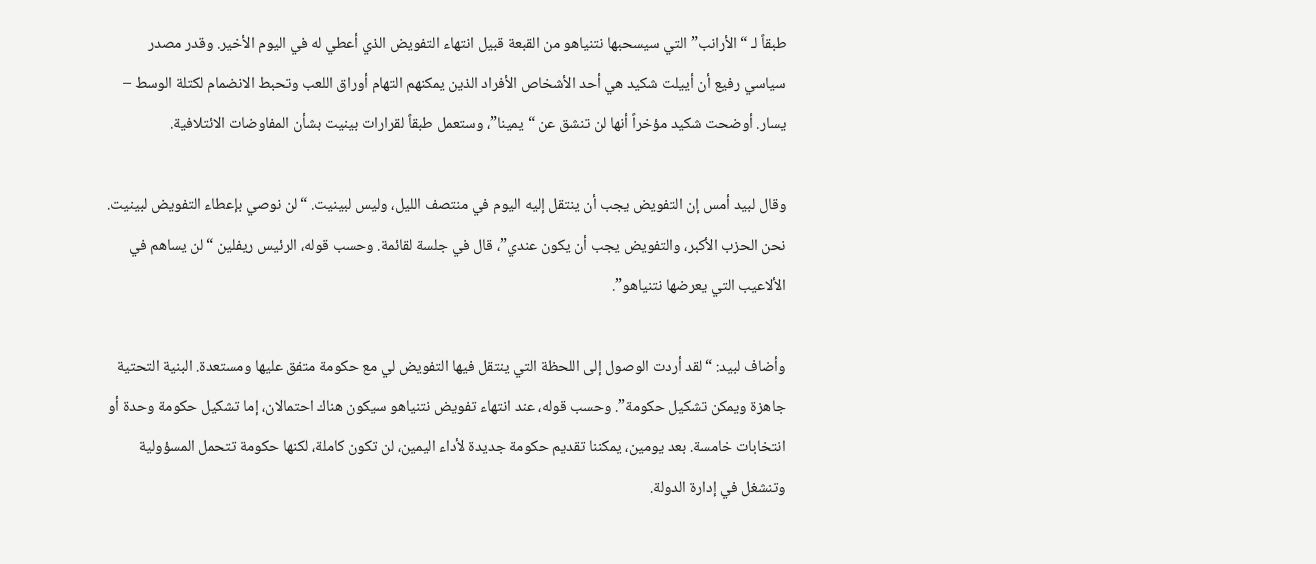طبقاً لـ “الأرانب” التي سيسحبها نتنياهو من القبعة قبيل انتهاء التفويض الذي أعطي له في اليوم الأخير. وقدر مصدر سياسي رفيع أن أييلت شكيد هي أحد الأشخاص الأفراد الذين يمكنهم التهام أوراق اللعب وتحبط الانضمام لكتلة الوسط – يسار. أوضحت شكيد مؤخراً أنها لن تنشق عن “يمينا”، وستعمل طبقاً لقرارات بينيت بشأن المفاوضات الائتلافية.

وقال لبيد أمس إن التفويض يجب أن ينتقل إليه اليوم في منتصف الليل، وليس لبينيت. “لن نوصي بإعطاء التفويض لبينيت. نحن الحزب الأكبر، والتفويض يجب أن يكون عندي”، قال في جلسة لقائمة. وحسب قوله، الرئيس ريفلين “لن يساهم في الألاعيب التي يعرضها نتنياهو”.

وأضاف لبيد: “لقد أردت الوصول إلى اللحظة التي ينتقل فيها التفويض لي مع حكومة متفق عليها ومستعدة. البنية التحتية جاهزة ويمكن تشكيل حكومة”. وحسب قوله، عند انتهاء تفويض نتنياهو سيكون هناك احتمالان، إما تشكيل حكومة وحدة أو انتخابات خامسة. بعد يومين، يمكننا تقديم حكومة جديدة لأداء اليمين، لن تكون كاملة، لكنها حكومة تتحمل المسؤولية وتنشغل في إدارة الدولة.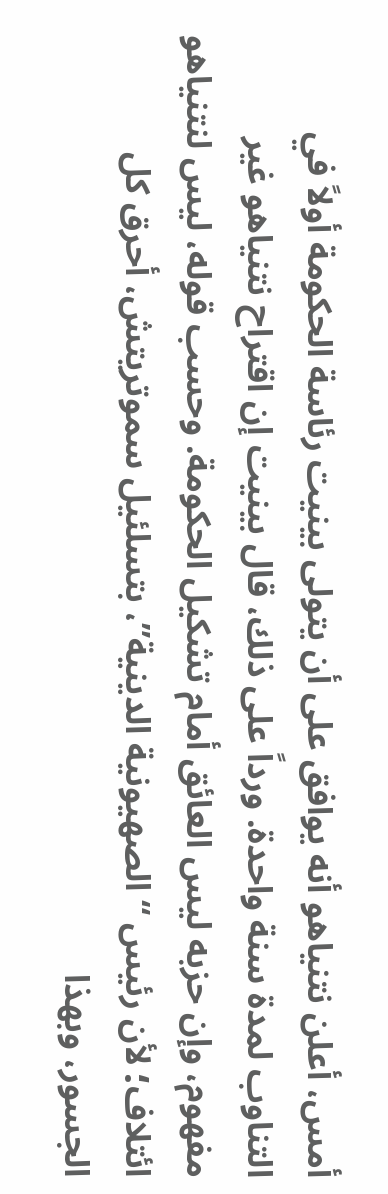أمس، أعلن نتنياهو أنه يوافق على أن يتولى بينيت رئاسة الحكومة أولاً في التناوب لمدة سنة واحدة. ورداً على ذلك، قال بينيت إن اقتراح نتنياهو غير مفهوم، وإن حزبه ليس العائق أمام تشكيل الحكومة. وحسب قوله، ليس لنتنياهو ائتلاف؛ لأن رئيس “الصهيونية الدينية”، بتسلئيل سموتريتش، أحرق كل الجسور، وبهذا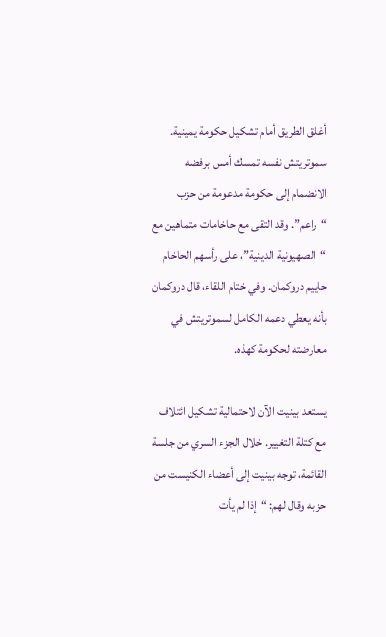أغلق الطريق أمام تشكيل حكومة يمينية. سموتريتش نفسه تمسك أمس برفضه الانضمام إلى حكومة مدعومة من حزب “راعم”. وقد التقى مع حاخامات متماهين مع “الصهيونية الدينية”، على رأسهم الحاخام حاييم دروكمان. وفي ختام اللقاء، قال دروكمان بأنه يعطي دعمه الكامل لسموتريتش في معارضته لحكومة كهذه.

يستعد بينيت الآن لاحتمالية تشكيل ائتلاف مع كتلة التغيير. خلال الجزء السري من جلسة القائمة، توجه بينيت إلى أعضاء الكنيست من حزبه وقال لهم: “إذا لم يأت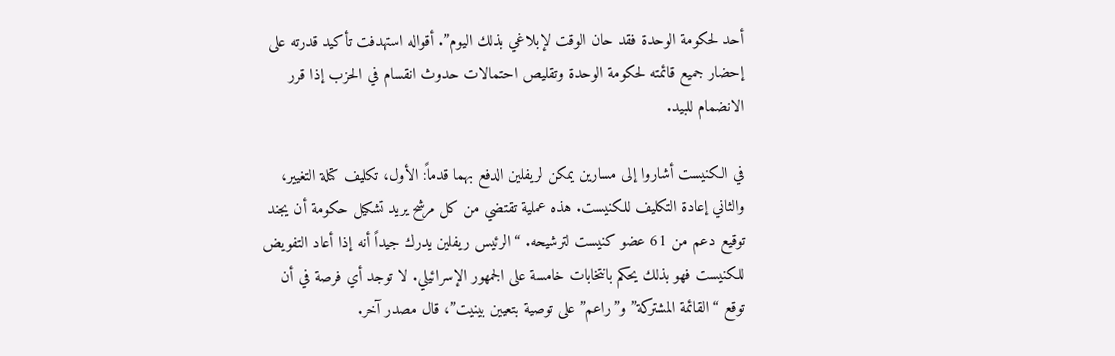أحد لحكومة الوحدة فقد حان الوقت لإبلاغي بذلك اليوم”. أقواله استهدفت تأكيد قدرته على إحضار جميع قائمته لحكومة الوحدة وتقليص احتمالات حدوث انقسام في الحزب إذا قرر الانضمام للبيد.

في الكنيست أشاروا إلى مسارين يمكن لريفلين الدفع بهما قدماً: الأول، تكليف كتلة التغيير، والثاني إعادة التكليف للكنيست. هذه عملية تقتضي من كل مرشح يريد تشكيل حكومة أن يجند توقيع دعم من 61 عضو كنيست لترشيحه. “الرئيس ريفلين يدرك جيداً أنه إذا أعاد التفويض للكنيست فهو بذلك يحكم بانتخابات خامسة على الجمهور الإسرائيلي. لا توجد أي فرصة في أن توقع “القائمة المشتركة” و”راعم” على توصية بتعيين بينيت”، قال مصدر آخر.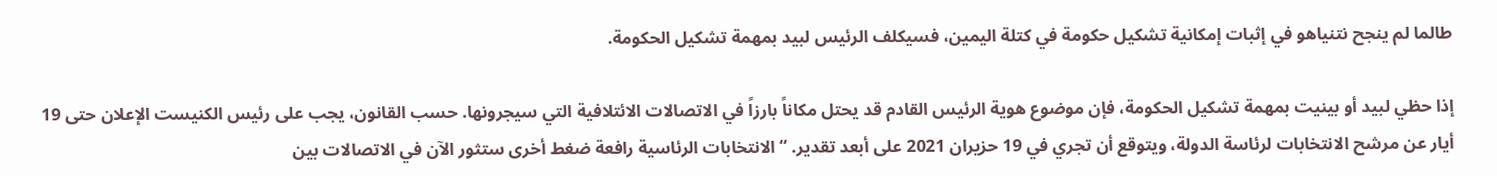طالما لم ينجح نتنياهو في إثبات إمكانية تشكيل حكومة في كتلة اليمين، فسيكلف الرئيس لبيد بمهمة تشكيل الحكومة.

إذا حظي لبيد أو بينيت بمهمة تشكيل الحكومة، فإن موضوع هوية الرئيس القادم قد يحتل مكاناً بارزاً في الاتصالات الائتلافية التي سيجرونها. حسب القانون، يجب على رئيس الكنيست الإعلان حتى 19 أيار عن مرشح الانتخابات لرئاسة الدولة، ويتوقع أن تجري في 19 حزيران 2021 على أبعد تقدير. “الانتخابات الرئاسية رافعة ضغط أخرى ستثور الآن في الاتصالات بين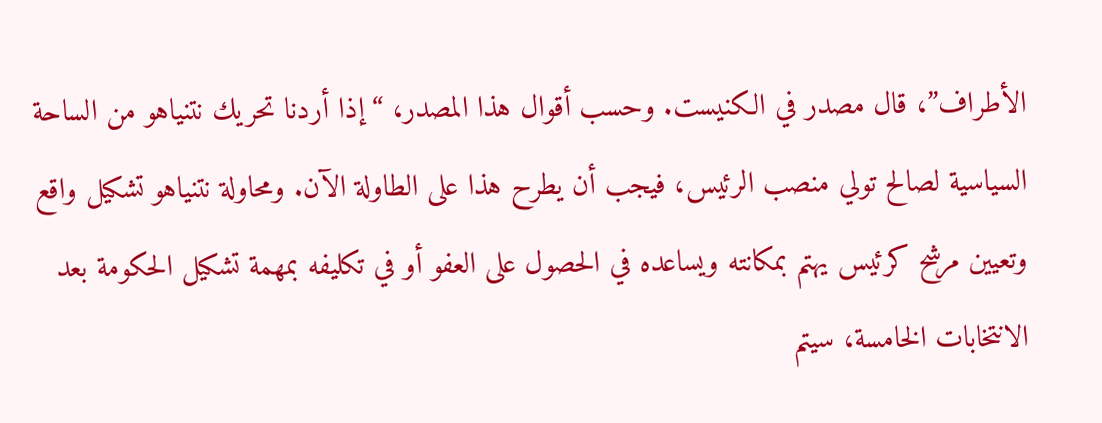الأطراف”، قال مصدر في الكنيست. وحسب أقوال هذا المصدر، “إذا أردنا تحريك نتنياهو من الساحة السياسية لصالح تولي منصب الرئيس، فيجب أن يطرح هذا على الطاولة الآن. ومحاولة نتنياهو تشكيل واقع وتعيين مرشح كرئيس يهتم بمكانته ويساعده في الحصول على العفو أو في تكليفه بمهمة تشكيل الحكومة بعد الانتخابات الخامسة، سيتم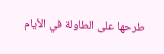طرحها على الطاولة في الأيام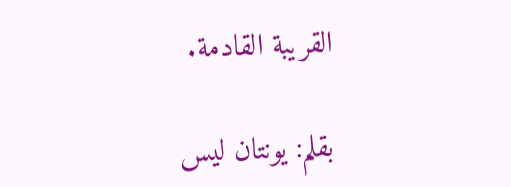القريبة القادمة.

بقلم: يونتان ليس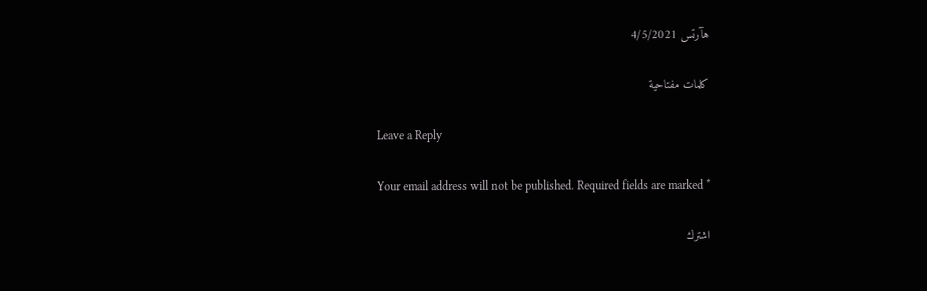هآرتس 4/5/2021

كلمات مفتاحية

Leave a Reply

Your email address will not be published. Required fields are marked *

اشترك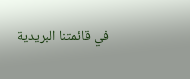في قائمتنا البريدية